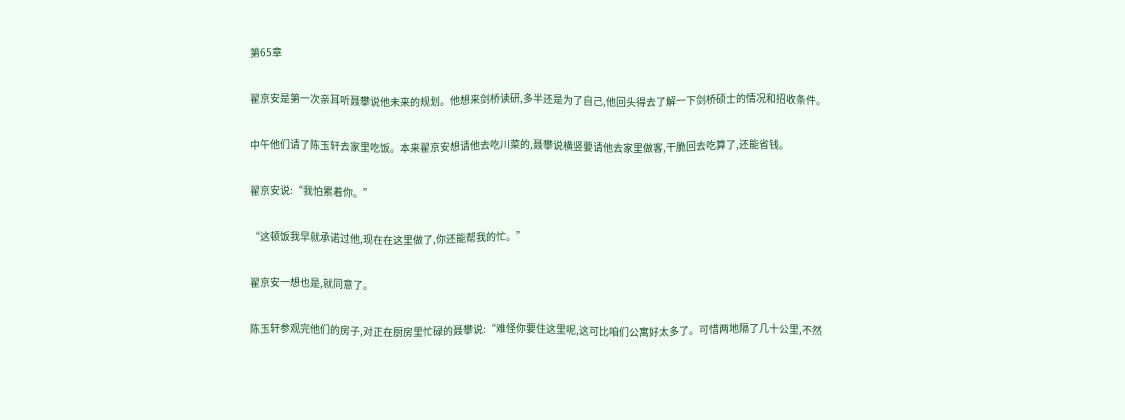第65章

翟京安是第一次亲耳听聂攀说他未来的规划。他想来剑桥读研,多半还是为了自己,他回头得去了解一下剑桥硕士的情况和招收条件。

中午他们请了陈玉轩去家里吃饭。本来翟京安想请他去吃川菜的,聂攀说横竖要请他去家里做客,干脆回去吃算了,还能省钱。

翟京安说:“我怕累着你。”

“这顿饭我早就承诺过他,现在在这里做了,你还能帮我的忙。”

翟京安一想也是,就同意了。

陈玉轩参观完他们的房子,对正在厨房里忙碌的聂攀说:“难怪你要住这里呢,这可比咱们公寓好太多了。可惜两地隔了几十公里,不然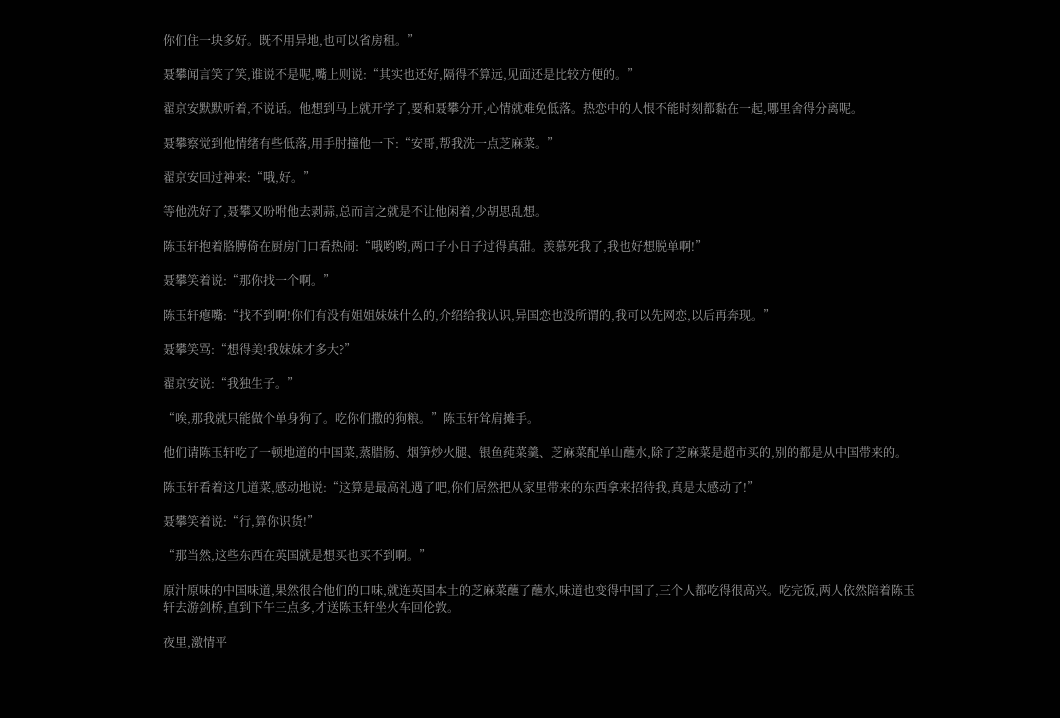你们住一块多好。既不用异地,也可以省房租。”

聂攀闻言笑了笑,谁说不是呢,嘴上则说:“其实也还好,隔得不算远,见面还是比较方便的。”

翟京安默默听着,不说话。他想到马上就开学了,要和聂攀分开,心情就难免低落。热恋中的人恨不能时刻都黏在一起,哪里舍得分离呢。

聂攀察觉到他情绪有些低落,用手肘撞他一下:“安哥,帮我洗一点芝麻菜。”

翟京安回过神来:“哦,好。”

等他洗好了,聂攀又吩咐他去剥蒜,总而言之就是不让他闲着,少胡思乱想。

陈玉轩抱着胳膊倚在厨房门口看热闹:“哦哟哟,两口子小日子过得真甜。羡慕死我了,我也好想脱单啊!”

聂攀笑着说:“那你找一个啊。”

陈玉轩瘪嘴:“找不到啊!你们有没有姐姐妹妹什么的,介绍给我认识,异国恋也没所谓的,我可以先网恋,以后再奔现。”

聂攀笑骂:“想得美!我妹妹才多大?”

翟京安说:“我独生子。”

“唉,那我就只能做个单身狗了。吃你们撒的狗粮。”陈玉轩耸肩摊手。

他们请陈玉轩吃了一顿地道的中国菜,蒸腊肠、烟笋炒火腿、银鱼莼菜羹、芝麻菜配单山蘸水,除了芝麻菜是超市买的,别的都是从中国带来的。

陈玉轩看着这几道菜,感动地说:“这算是最高礼遇了吧,你们居然把从家里带来的东西拿来招待我,真是太感动了!”

聂攀笑着说:“行,算你识货!”

“那当然,这些东西在英国就是想买也买不到啊。”

原汁原味的中国味道,果然很合他们的口味,就连英国本土的芝麻菜蘸了蘸水,味道也变得中国了,三个人都吃得很高兴。吃完饭,两人依然陪着陈玉轩去游剑桥,直到下午三点多,才送陈玉轩坐火车回伦敦。

夜里,激情平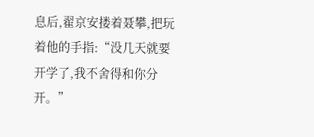息后,翟京安搂着聂攀,把玩着他的手指:“没几天就要开学了,我不舍得和你分开。”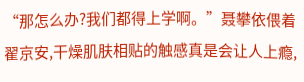“那怎么办?我们都得上学啊。”聂攀依偎着翟京安,干燥肌肤相贴的触感真是会让人上瘾,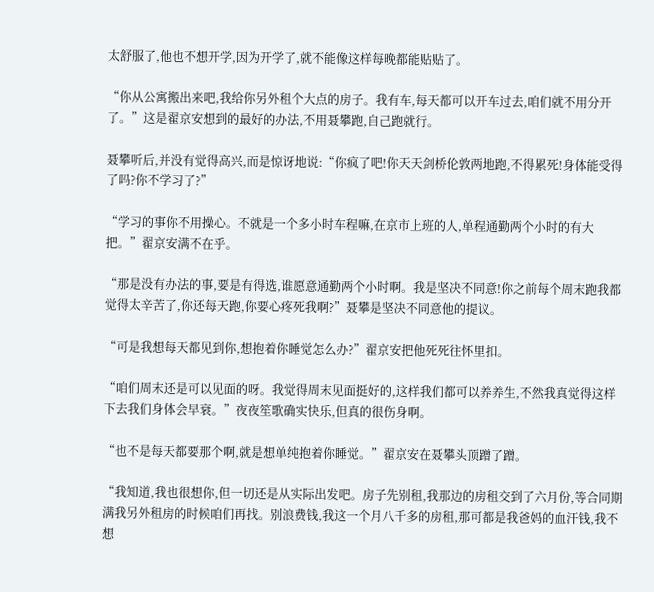太舒服了,他也不想开学,因为开学了,就不能像这样每晚都能贴贴了。

“你从公寓搬出来吧,我给你另外租个大点的房子。我有车,每天都可以开车过去,咱们就不用分开了。”这是翟京安想到的最好的办法,不用聂攀跑,自己跑就行。

聂攀听后,并没有觉得高兴,而是惊讶地说:“你疯了吧!你天天剑桥伦敦两地跑,不得累死!身体能受得了吗?你不学习了?”

“学习的事你不用操心。不就是一个多小时车程嘛,在京市上班的人,单程通勤两个小时的有大把。”翟京安满不在乎。

“那是没有办法的事,要是有得选,谁愿意通勤两个小时啊。我是坚决不同意!你之前每个周末跑我都觉得太辛苦了,你还每天跑,你要心疼死我啊?”聂攀是坚决不同意他的提议。

“可是我想每天都见到你,想抱着你睡觉怎么办?”翟京安把他死死往怀里扣。

“咱们周末还是可以见面的呀。我觉得周末见面挺好的,这样我们都可以养养生,不然我真觉得这样下去我们身体会早衰。”夜夜笙歌确实快乐,但真的很伤身啊。

“也不是每天都要那个啊,就是想单纯抱着你睡觉。”翟京安在聂攀头顶蹭了蹭。

“我知道,我也很想你,但一切还是从实际出发吧。房子先别租,我那边的房租交到了六月份,等合同期满我另外租房的时候咱们再找。别浪费钱,我这一个月八千多的房租,那可都是我爸妈的血汗钱,我不想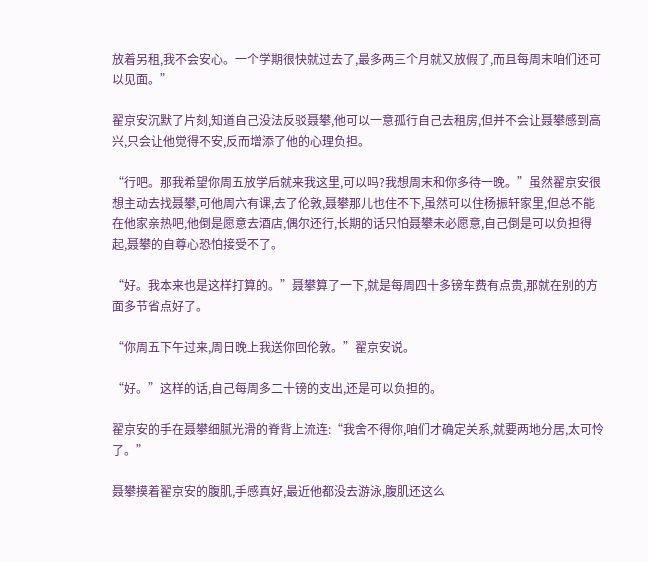放着另租,我不会安心。一个学期很快就过去了,最多两三个月就又放假了,而且每周末咱们还可以见面。”

翟京安沉默了片刻,知道自己没法反驳聂攀,他可以一意孤行自己去租房,但并不会让聂攀感到高兴,只会让他觉得不安,反而增添了他的心理负担。

“行吧。那我希望你周五放学后就来我这里,可以吗?我想周末和你多待一晚。”虽然翟京安很想主动去找聂攀,可他周六有课,去了伦敦,聂攀那儿也住不下,虽然可以住杨振轩家里,但总不能在他家亲热吧,他倒是愿意去酒店,偶尔还行,长期的话只怕聂攀未必愿意,自己倒是可以负担得起,聂攀的自尊心恐怕接受不了。

“好。我本来也是这样打算的。”聂攀算了一下,就是每周四十多镑车费有点贵,那就在别的方面多节省点好了。

“你周五下午过来,周日晚上我送你回伦敦。”翟京安说。

“好。”这样的话,自己每周多二十镑的支出,还是可以负担的。

翟京安的手在聂攀细腻光滑的脊背上流连:“我舍不得你,咱们才确定关系,就要两地分居,太可怜了。”

聂攀摸着翟京安的腹肌,手感真好,最近他都没去游泳,腹肌还这么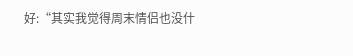好:“其实我觉得周末情侣也没什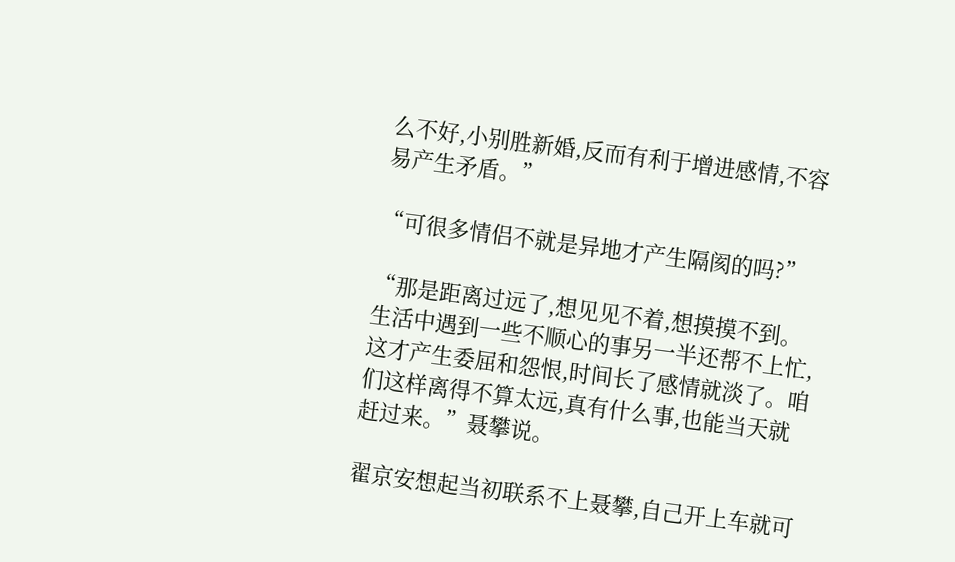么不好,小别胜新婚,反而有利于增进感情,不容易产生矛盾。”

“可很多情侣不就是异地才产生隔阂的吗?”

“那是距离过远了,想见见不着,想摸摸不到。生活中遇到一些不顺心的事另一半还帮不上忙,这才产生委屈和怨恨,时间长了感情就淡了。咱们这样离得不算太远,真有什么事,也能当天就赶过来。”聂攀说。

翟京安想起当初联系不上聂攀,自己开上车就可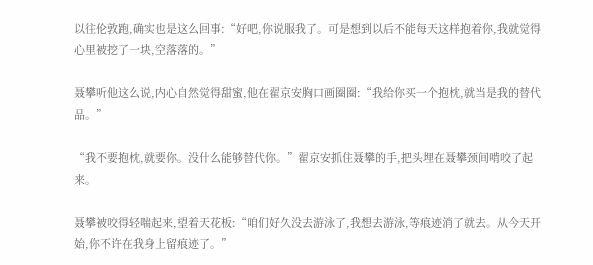以往伦敦跑,确实也是这么回事:“好吧,你说服我了。可是想到以后不能每天这样抱着你,我就觉得心里被挖了一块,空落落的。”

聂攀听他这么说,内心自然觉得甜蜜,他在翟京安胸口画圈圈:“我给你买一个抱枕,就当是我的替代品。”

“我不要抱枕,就要你。没什么能够替代你。”翟京安抓住聂攀的手,把头埋在聂攀颈间啃咬了起来。

聂攀被咬得轻喘起来,望着天花板:“咱们好久没去游泳了,我想去游泳,等痕迹消了就去。从今天开始,你不许在我身上留痕迹了。”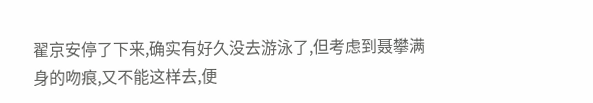翟京安停了下来,确实有好久没去游泳了,但考虑到聂攀满身的吻痕,又不能这样去,便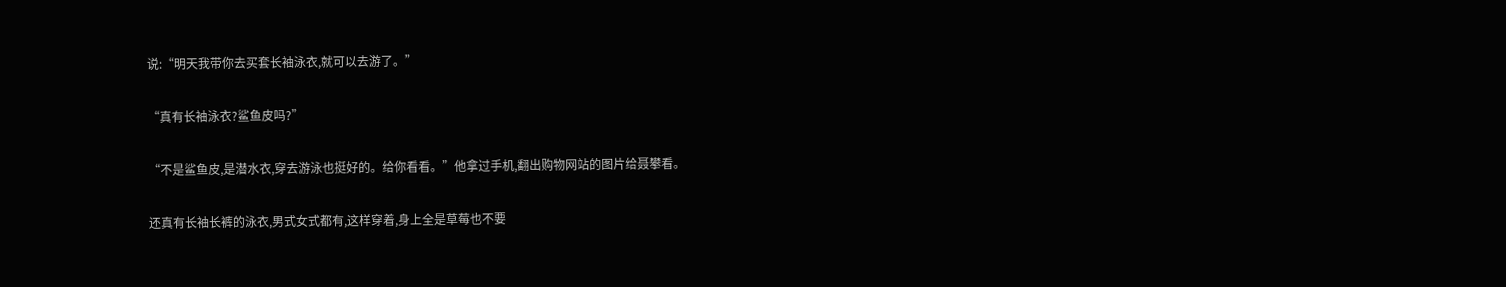说:“明天我带你去买套长袖泳衣,就可以去游了。”

“真有长袖泳衣?鲨鱼皮吗?”

“不是鲨鱼皮,是潜水衣,穿去游泳也挺好的。给你看看。”他拿过手机,翻出购物网站的图片给聂攀看。

还真有长袖长裤的泳衣,男式女式都有,这样穿着,身上全是草莓也不要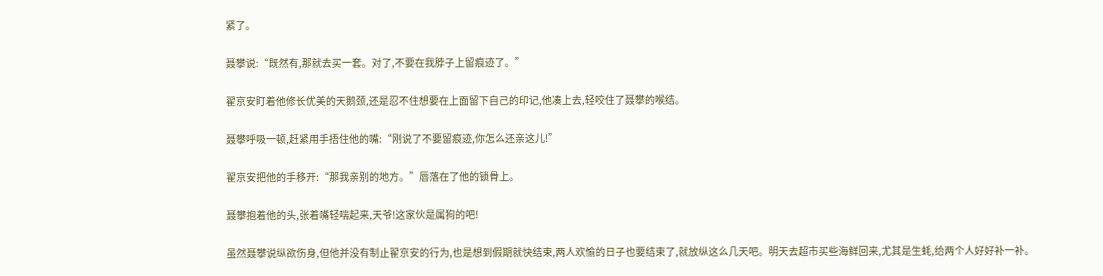紧了。

聂攀说:“既然有,那就去买一套。对了,不要在我脖子上留痕迹了。”

翟京安盯着他修长优美的天鹅颈,还是忍不住想要在上面留下自己的印记,他凑上去,轻咬住了聂攀的喉结。

聂攀呼吸一顿,赶紧用手捂住他的嘴:“刚说了不要留痕迹,你怎么还亲这儿!”

翟京安把他的手移开:“那我亲别的地方。”唇落在了他的锁骨上。

聂攀抱着他的头,张着嘴轻喘起来,天爷!这家伙是属狗的吧!

虽然聂攀说纵欲伤身,但他并没有制止翟京安的行为,也是想到假期就快结束,两人欢愉的日子也要结束了,就放纵这么几天吧。明天去超市买些海鲜回来,尤其是生蚝,给两个人好好补一补。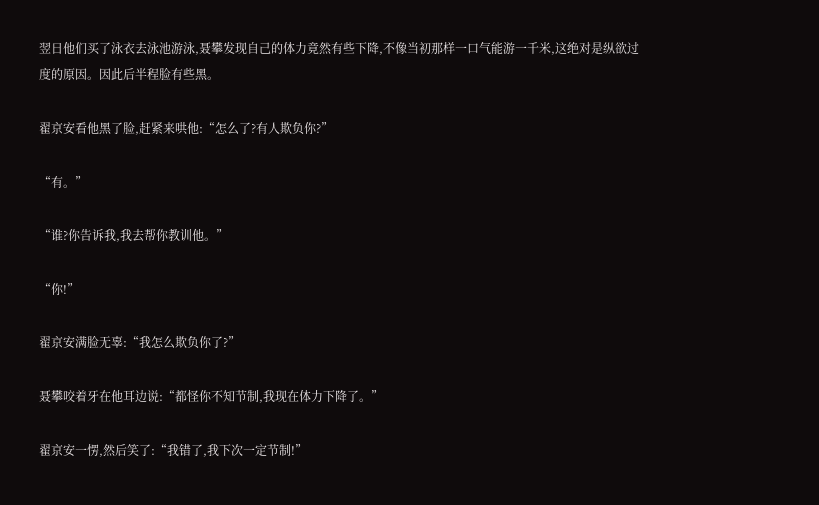翌日他们买了泳衣去泳池游泳,聂攀发现自己的体力竟然有些下降,不像当初那样一口气能游一千米,这绝对是纵欲过度的原因。因此后半程脸有些黑。

翟京安看他黑了脸,赶紧来哄他:“怎么了?有人欺负你?”

“有。”

“谁?你告诉我,我去帮你教训他。”

“你!”

翟京安满脸无辜:“我怎么欺负你了?”

聂攀咬着牙在他耳边说:“都怪你不知节制,我现在体力下降了。”

翟京安一愣,然后笑了:“我错了,我下次一定节制!”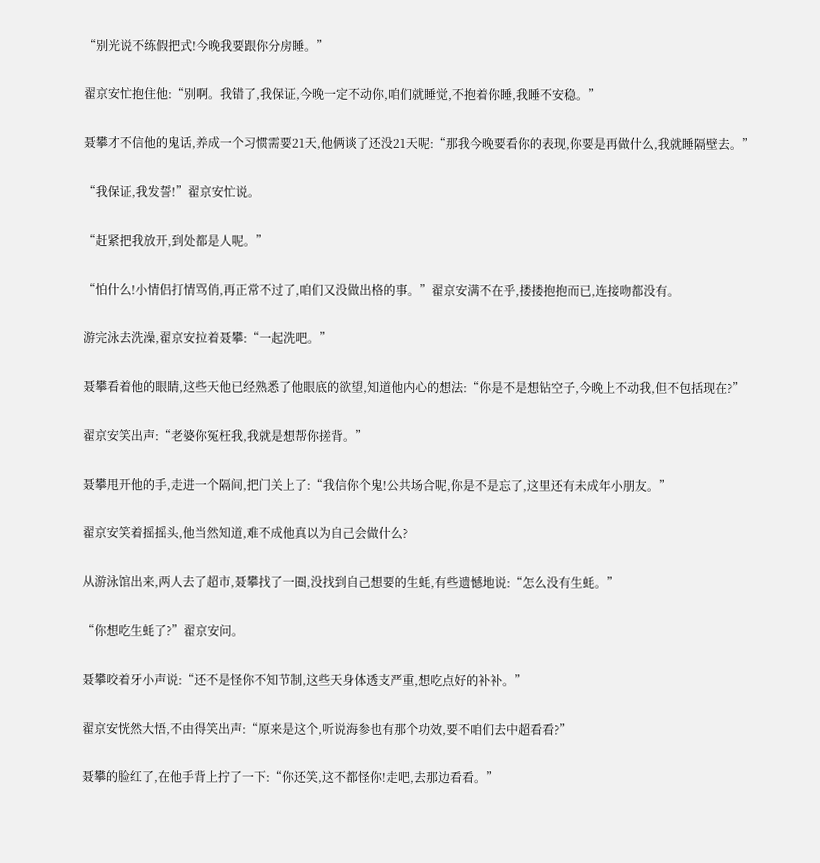“别光说不练假把式!今晚我要跟你分房睡。”

翟京安忙抱住他:“别啊。我错了,我保证,今晚一定不动你,咱们就睡觉,不抱着你睡,我睡不安稳。”

聂攀才不信他的鬼话,养成一个习惯需要21天,他俩谈了还没21天呢:“那我今晚要看你的表现,你要是再做什么,我就睡隔壁去。”

“我保证,我发誓!”翟京安忙说。

“赶紧把我放开,到处都是人呢。”

“怕什么!小情侣打情骂俏,再正常不过了,咱们又没做出格的事。”翟京安满不在乎,搂搂抱抱而已,连接吻都没有。

游完泳去洗澡,翟京安拉着聂攀:“一起洗吧。”

聂攀看着他的眼睛,这些天他已经熟悉了他眼底的欲望,知道他内心的想法:“你是不是想钻空子,今晚上不动我,但不包括现在?”

翟京安笑出声:“老婆你冤枉我,我就是想帮你搓背。”

聂攀甩开他的手,走进一个隔间,把门关上了:“我信你个鬼!公共场合呢,你是不是忘了,这里还有未成年小朋友。”

翟京安笑着摇摇头,他当然知道,难不成他真以为自己会做什么?

从游泳馆出来,两人去了超市,聂攀找了一圈,没找到自己想要的生蚝,有些遗憾地说:“怎么没有生蚝。”

“你想吃生蚝了?”翟京安问。

聂攀咬着牙小声说:“还不是怪你不知节制,这些天身体透支严重,想吃点好的补补。”

翟京安恍然大悟,不由得笑出声:“原来是这个,听说海参也有那个功效,要不咱们去中超看看?”

聂攀的脸红了,在他手背上拧了一下:“你还笑,这不都怪你!走吧,去那边看看。”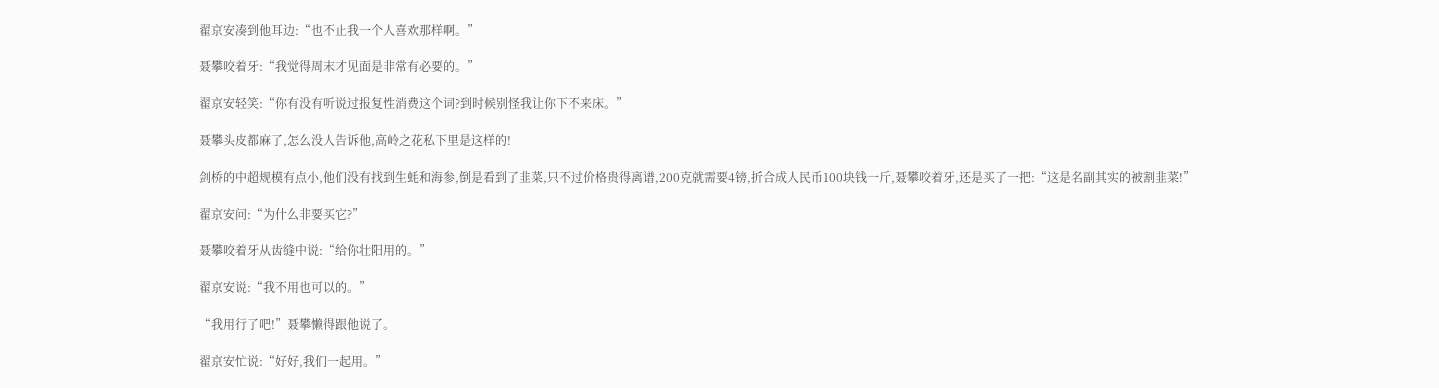翟京安凑到他耳边:“也不止我一个人喜欢那样啊。”

聂攀咬着牙:“我觉得周末才见面是非常有必要的。”

翟京安轻笑:“你有没有听说过报复性消费这个词?到时候别怪我让你下不来床。”

聂攀头皮都麻了,怎么没人告诉他,高岭之花私下里是这样的!

剑桥的中超规模有点小,他们没有找到生蚝和海参,倒是看到了韭菜,只不过价格贵得离谱,200克就需要4镑,折合成人民币100块钱一斤,聂攀咬着牙,还是买了一把:“这是名副其实的被割韭菜!”

翟京安问:“为什么非要买它?”

聂攀咬着牙从齿缝中说:“给你壮阳用的。”

翟京安说:“我不用也可以的。”

“我用行了吧!”聂攀懒得跟他说了。

翟京安忙说:“好好,我们一起用。”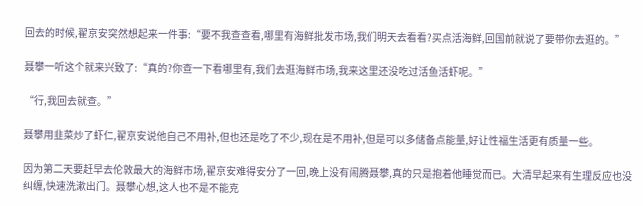回去的时候,翟京安突然想起来一件事:“要不我查查看,哪里有海鲜批发市场,我们明天去看看?买点活海鲜,回国前就说了要带你去逛的。”

聂攀一听这个就来兴致了:“真的?你查一下看哪里有,我们去逛海鲜市场,我来这里还没吃过活鱼活虾呢。”

“行,我回去就查。”

聂攀用韭菜炒了虾仁,翟京安说他自己不用补,但也还是吃了不少,现在是不用补,但是可以多储备点能量,好让性福生活更有质量一些。

因为第二天要赶早去伦敦最大的海鲜市场,翟京安难得安分了一回,晚上没有闹腾聂攀,真的只是抱着他睡觉而已。大清早起来有生理反应也没纠缠,快速洗漱出门。聂攀心想,这人也不是不能克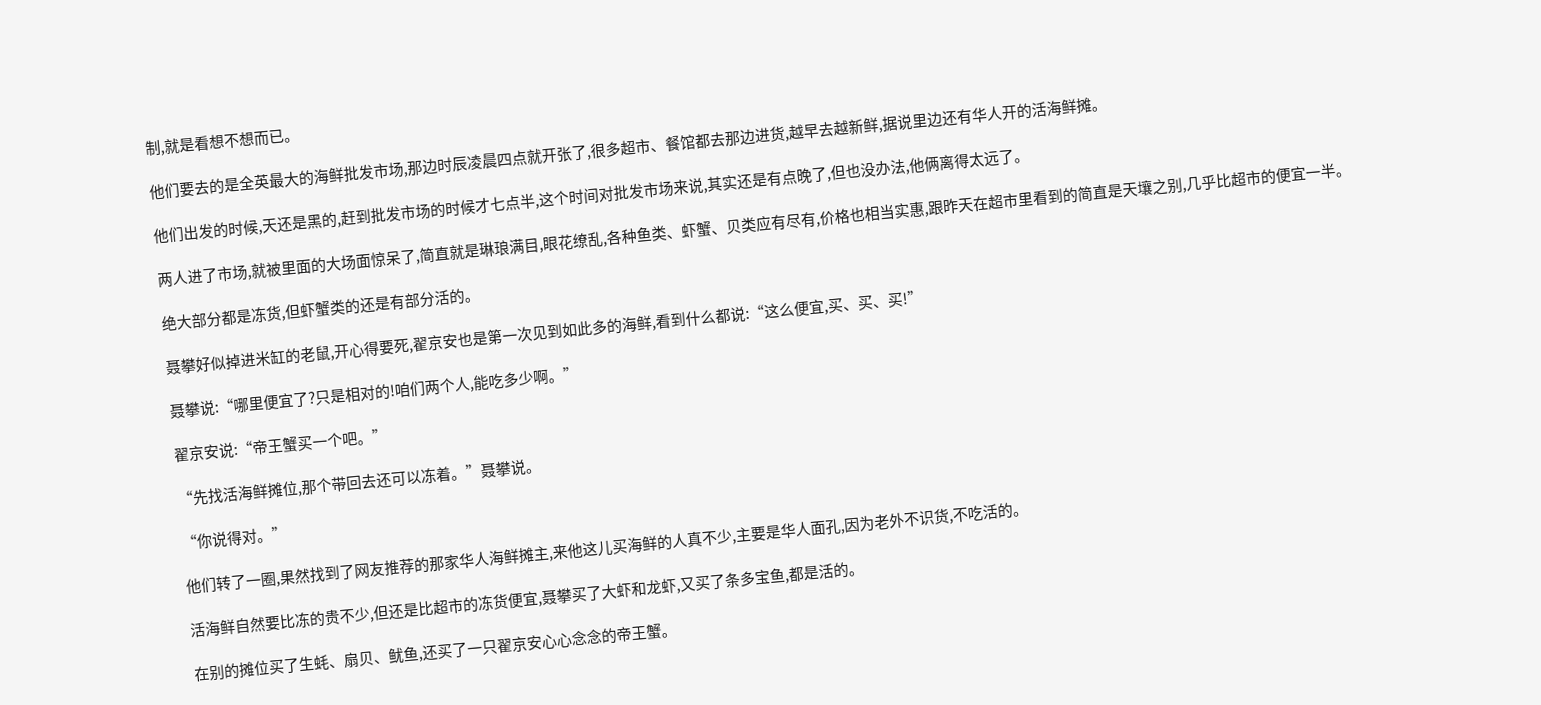制,就是看想不想而已。

他们要去的是全英最大的海鲜批发市场,那边时辰凌晨四点就开张了,很多超市、餐馆都去那边进货,越早去越新鲜,据说里边还有华人开的活海鲜摊。

他们出发的时候,天还是黑的,赶到批发市场的时候才七点半,这个时间对批发市场来说,其实还是有点晚了,但也没办法,他俩离得太远了。

两人进了市场,就被里面的大场面惊呆了,简直就是琳琅满目,眼花缭乱,各种鱼类、虾蟹、贝类应有尽有,价格也相当实惠,跟昨天在超市里看到的简直是天壤之别,几乎比超市的便宜一半。

绝大部分都是冻货,但虾蟹类的还是有部分活的。

聂攀好似掉进米缸的老鼠,开心得要死,翟京安也是第一次见到如此多的海鲜,看到什么都说:“这么便宜,买、买、买!”

聂攀说:“哪里便宜了?只是相对的!咱们两个人,能吃多少啊。”

翟京安说:“帝王蟹买一个吧。”

“先找活海鲜摊位,那个带回去还可以冻着。”聂攀说。

“你说得对。”

他们转了一圈,果然找到了网友推荐的那家华人海鲜摊主,来他这儿买海鲜的人真不少,主要是华人面孔,因为老外不识货,不吃活的。

活海鲜自然要比冻的贵不少,但还是比超市的冻货便宜,聂攀买了大虾和龙虾,又买了条多宝鱼,都是活的。

在别的摊位买了生蚝、扇贝、鱿鱼,还买了一只翟京安心心念念的帝王蟹。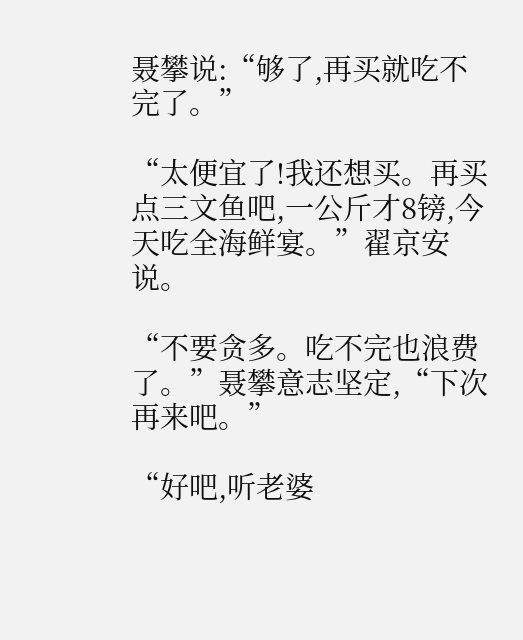聂攀说:“够了,再买就吃不完了。”

“太便宜了!我还想买。再买点三文鱼吧,一公斤才8镑,今天吃全海鲜宴。”翟京安说。

“不要贪多。吃不完也浪费了。”聂攀意志坚定,“下次再来吧。”

“好吧,听老婆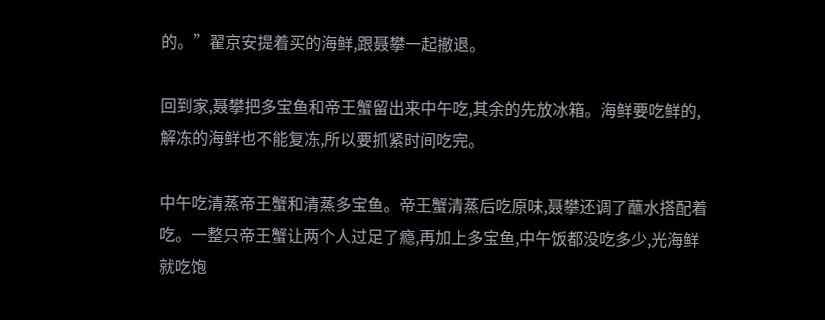的。”翟京安提着买的海鲜,跟聂攀一起撤退。

回到家,聂攀把多宝鱼和帝王蟹留出来中午吃,其余的先放冰箱。海鲜要吃鲜的,解冻的海鲜也不能复冻,所以要抓紧时间吃完。

中午吃清蒸帝王蟹和清蒸多宝鱼。帝王蟹清蒸后吃原味,聂攀还调了蘸水搭配着吃。一整只帝王蟹让两个人过足了瘾,再加上多宝鱼,中午饭都没吃多少,光海鲜就吃饱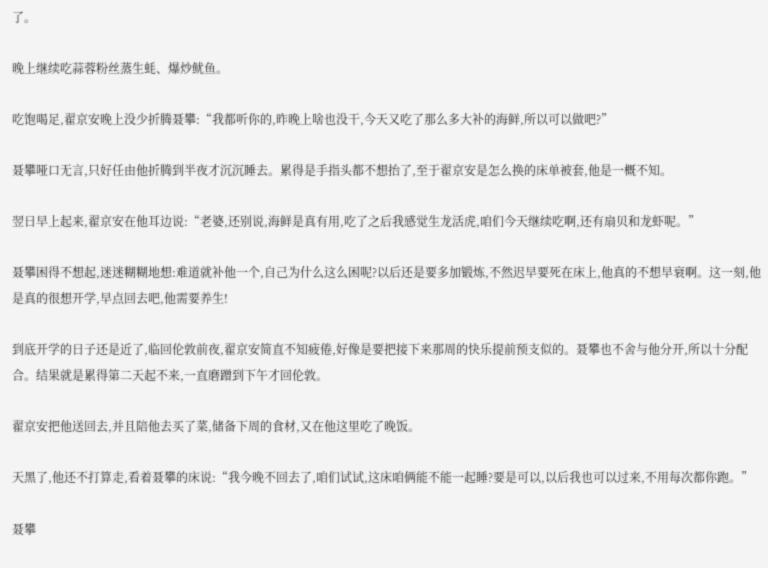了。

晚上继续吃蒜蓉粉丝蒸生蚝、爆炒鱿鱼。

吃饱喝足,翟京安晚上没少折腾聂攀:“我都听你的,昨晚上啥也没干,今天又吃了那么多大补的海鲜,所以可以做吧?”

聂攀哑口无言,只好任由他折腾到半夜才沉沉睡去。累得是手指头都不想抬了,至于翟京安是怎么换的床单被套,他是一概不知。

翌日早上起来,翟京安在他耳边说:“老婆,还别说,海鲜是真有用,吃了之后我感觉生龙活虎,咱们今天继续吃啊,还有扇贝和龙虾呢。”

聂攀困得不想起,迷迷糊糊地想:难道就补他一个,自己为什么这么困呢?以后还是要多加锻炼,不然迟早要死在床上,他真的不想早衰啊。这一刻,他是真的很想开学,早点回去吧,他需要养生!

到底开学的日子还是近了,临回伦敦前夜,翟京安简直不知疲倦,好像是要把接下来那周的快乐提前预支似的。聂攀也不舍与他分开,所以十分配合。结果就是累得第二天起不来,一直磨蹭到下午才回伦敦。

翟京安把他送回去,并且陪他去买了菜,储备下周的食材,又在他这里吃了晚饭。

天黑了,他还不打算走,看着聂攀的床说:“我今晚不回去了,咱们试试,这床咱俩能不能一起睡?要是可以,以后我也可以过来,不用每次都你跑。”

聂攀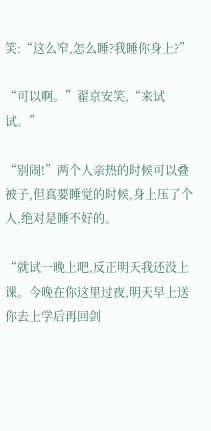笑:“这么窄,怎么睡?我睡你身上?”

“可以啊。”翟京安笑,“来试试。”

“别闹!”两个人亲热的时候可以叠被子,但真要睡觉的时候,身上压了个人,绝对是睡不好的。

“就试一晚上吧,反正明天我还没上课。今晚在你这里过夜,明天早上送你去上学后再回剑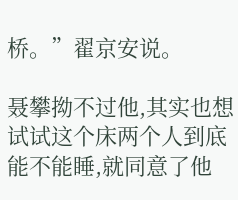桥。”翟京安说。

聂攀拗不过他,其实也想试试这个床两个人到底能不能睡,就同意了他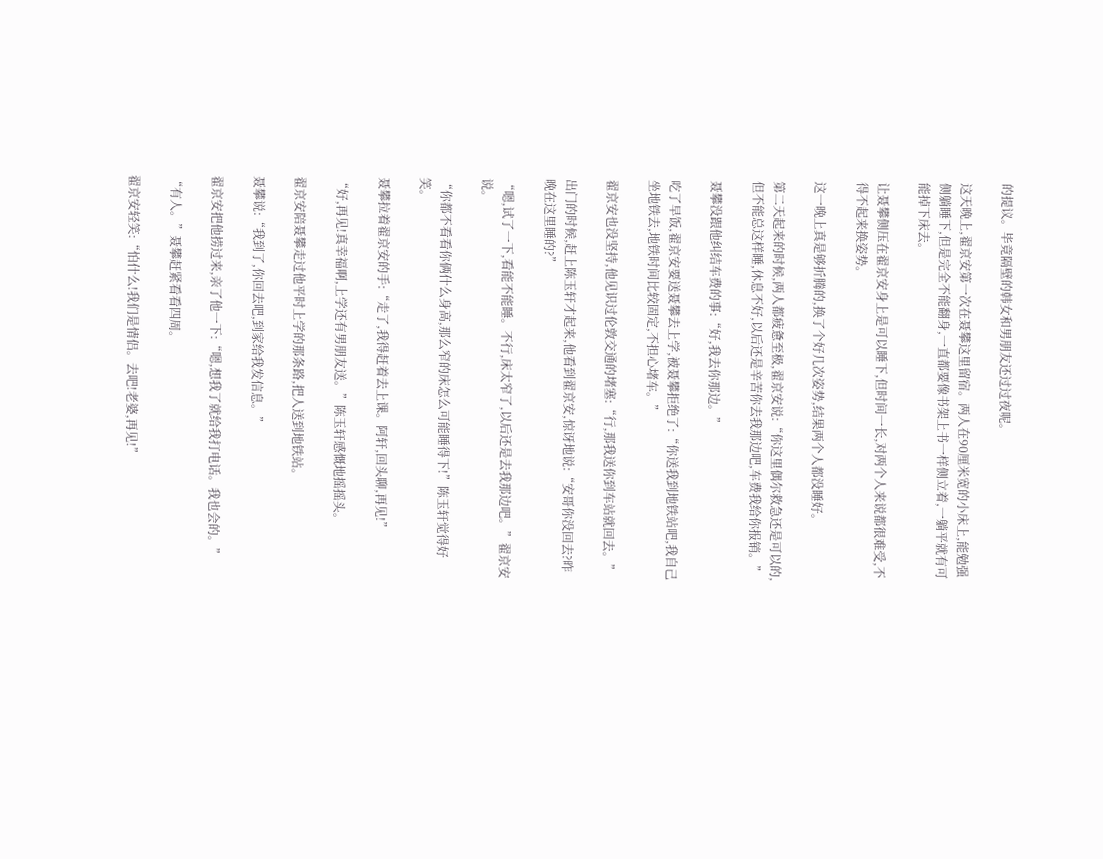的提议。毕竟隔壁的韩女和男朋友还过过夜呢。

这天晚上,翟京安第一次在聂攀这里留宿。两人在90厘米宽的小床上,能勉强侧躺睡下,但是完全不能翻身,一直都要像书架上书一样侧立着,一躺平就有可能掉下床去。

让聂攀侧压在翟京安身上是可以睡下,但时间一长,对两个人来说都很难受,不得不起来换姿势。

这一晚上真是够折腾的,换了个好几次姿势,结果两个人都没睡好。

第二天起来的时候,两人都疲惫至极,翟京安说:“你这里偶尔救急还是可以的,但不能总这样睡,休息不好,以后还是辛苦你去我那边吧,车费我给你报销。”

聂攀没跟他纠结车费的事:“好,我去你那边。”

吃了早饭,翟京安要送聂攀去上学,被聂攀拒绝了:“你送我到地铁站吧,我自己坐地铁去,地铁时间比较固定,不担心堵车。”

翟京安也没坚持,他见识过伦敦交通的堵塞:“行,那我送你到车站就回去。”

出门的时候,赶上陈玉轩才起来,他看到翟京安,惊讶地说:“安哥你没回去?昨晚在这里睡的?”

“嗯,试了一下,看能不能睡。不行,床太窄了,以后还是去我那边吧。”翟京安说。

“你都不看看你俩什么身高,那么窄的床怎么可能睡得下!”陈玉轩觉得好笑。

聂攀拉着翟京安的手:“走了,我得赶着去上课。阿轩,回头聊,再见!”

“好,再见!真幸福啊,上学还有男朋友送。”陈玉轩感慨地摇摇头。

翟京安陪聂攀走过他平时上学的那条路,把人送到地铁站。

聂攀说:“我到了,你回去吧,到家给我发信息。”

翟京安把他捞过来,亲了他一下:“嗯,想我了就给我打电话。我也会的。”

“有人。”聂攀赶紧看看四周。

翟京安轻笑:“怕什么!我们是情侣。去吧!老婆,再见!”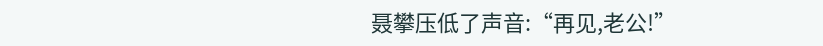聂攀压低了声音:“再见,老公!”